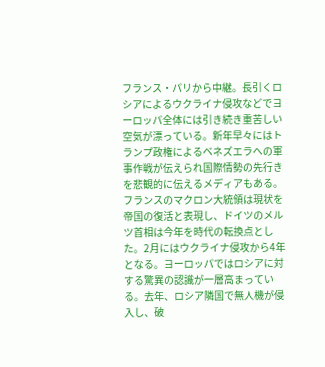フランス・パリから中継。長引くロシアによるウクライナ侵攻などでヨーロッパ全体には引き続き重苦しい空気が漂っている。新年早々にはトランプ政権によるベネズエラへの軍事作戦が伝えられ国際情勢の先行きを悲観的に伝えるメディアもある。フランスのマクロン大統領は現状を帝国の復活と表現し、ドイツのメルツ首相は今年を時代の転換点とした。2月にはウクライナ侵攻から4年となる。ヨーロッパではロシアに対する驚異の認識が一層高まっている。去年、ロシア隣国で無人機が侵入し、破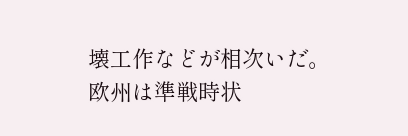壊工作などが相次いだ。欧州は準戦時状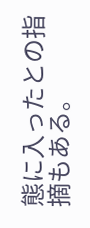態に入ったとの指摘もある。